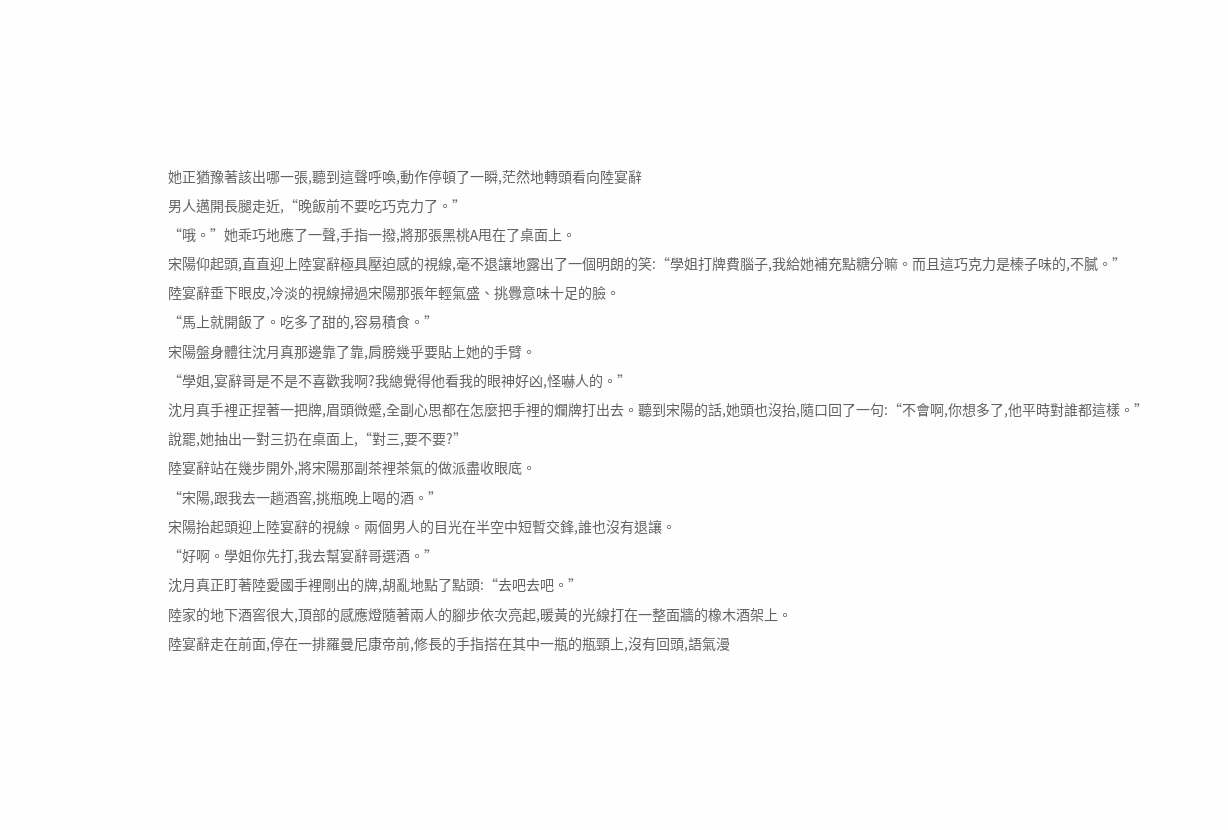她正猶豫著該出哪一張,聽到這聲呼喚,動作停頓了一瞬,茫然地轉頭看向陸宴辭
男人邁開長腿走近,“晚飯前不要吃巧克力了。”
“哦。”她乖巧地應了一聲,手指一撥,將那張黑桃A甩在了桌面上。
宋陽仰起頭,直直迎上陸宴辭極具壓迫感的視線,毫不退讓地露出了一個明朗的笑:“學姐打牌費腦子,我給她補充點糖分嘛。而且這巧克力是榛子味的,不膩。”
陸宴辭垂下眼皮,冷淡的視線掃過宋陽那張年輕氣盛、挑釁意味十足的臉。
“馬上就開飯了。吃多了甜的,容易積食。”
宋陽盤身體往沈月真那邊靠了靠,肩膀幾乎要貼上她的手臂。
“學姐,宴辭哥是不是不喜歡我啊?我總覺得他看我的眼神好凶,怪嚇人的。”
沈月真手裡正捏著一把牌,眉頭微蹙,全副心思都在怎麼把手裡的爛牌打出去。聽到宋陽的話,她頭也沒抬,隨口回了一句:“不會啊,你想多了,他平時對誰都這樣。”
說罷,她抽出一對三扔在桌面上,“對三,要不要?”
陸宴辭站在幾步開外,將宋陽那副茶裡茶氣的做派盡收眼底。
“宋陽,跟我去一趟酒窖,挑瓶晚上喝的酒。”
宋陽抬起頭迎上陸宴辭的視線。兩個男人的目光在半空中短暫交鋒,誰也沒有退讓。
“好啊。學姐你先打,我去幫宴辭哥選酒。”
沈月真正盯著陸愛國手裡剛出的牌,胡亂地點了點頭:“去吧去吧。”
陸家的地下酒窖很大,頂部的感應燈隨著兩人的腳步依次亮起,暖黃的光線打在一整面牆的橡木酒架上。
陸宴辭走在前面,停在一排羅曼尼康帝前,修長的手指搭在其中一瓶的瓶頸上,沒有回頭,語氣漫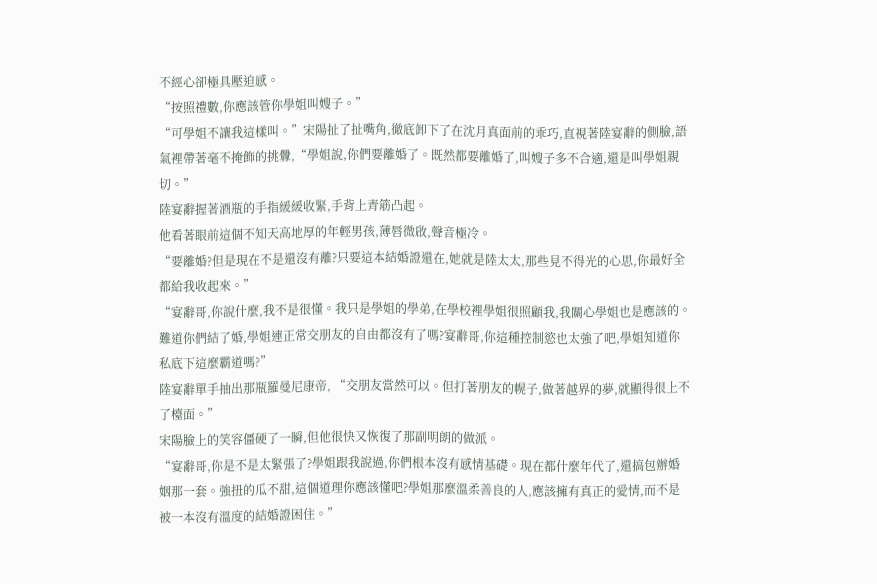不經心卻極具壓迫感。
“按照禮數,你應該管你學姐叫嫂子。”
“可學姐不讓我這樣叫。”宋陽扯了扯嘴角,徹底卸下了在沈月真面前的乖巧,直視著陸宴辭的側臉,語氣裡帶著毫不掩飾的挑釁,“學姐說,你們要離婚了。既然都要離婚了,叫嫂子多不合適,還是叫學姐親切。”
陸宴辭握著酒瓶的手指緩緩收緊,手背上青筋凸起。
他看著眼前這個不知天高地厚的年輕男孩,薄唇微啟,聲音極冷。
“要離婚?但是現在不是還沒有離?只要這本結婚證還在,她就是陸太太,那些見不得光的心思,你最好全都給我收起來。”
“宴辭哥,你說什麼,我不是很懂。我只是學姐的學弟,在學校裡學姐很照顧我,我關心學姐也是應該的。難道你們結了婚,學姐連正常交朋友的自由都沒有了嗎?宴辭哥,你這種控制慾也太強了吧,學姐知道你私底下這麼霸道嗎?”
陸宴辭單手抽出那瓶羅曼尼康帝, “交朋友當然可以。但打著朋友的幌子,做著越界的夢,就顯得很上不了檯面。”
宋陽臉上的笑容僵硬了一瞬,但他很快又恢復了那副明朗的做派。
“宴辭哥,你是不是太緊張了?學姐跟我說過,你們根本沒有感情基礎。現在都什麼年代了,還搞包辦婚姻那一套。強扭的瓜不甜,這個道理你應該懂吧?學姐那麼溫柔善良的人,應該擁有真正的愛情,而不是被一本沒有溫度的結婚證困住。”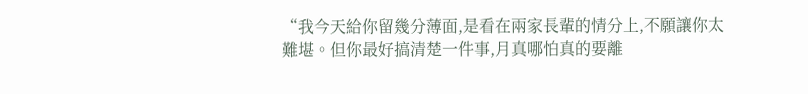“我今天給你留幾分薄面,是看在兩家長輩的情分上,不願讓你太難堪。但你最好搞清楚一件事,月真哪怕真的要離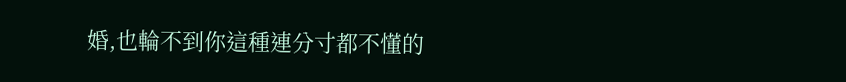婚,也輪不到你這種連分寸都不懂的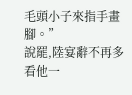毛頭小子來指手畫腳。”
說罷,陸宴辭不再多看他一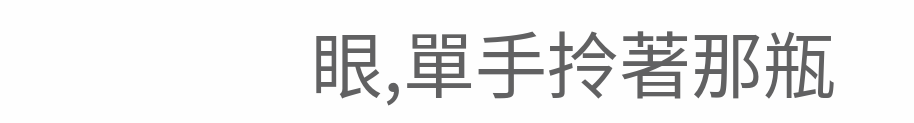眼,單手拎著那瓶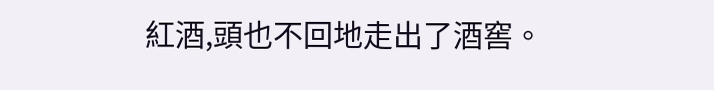紅酒,頭也不回地走出了酒窖。